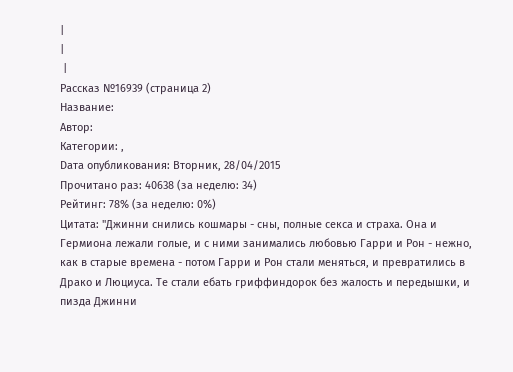|
|
 |
Рассказ №16939 (страница 2)
Название:
Автор:
Категории: ,
Dата опубликования: Вторник, 28/04/2015
Прочитано раз: 40638 (за неделю: 34)
Рейтинг: 78% (за неделю: 0%)
Цитата: "Джинни снились кошмары - сны, полные секса и страха. Она и Гермиона лежали голые, и с ними занимались любовью Гарри и Рон - нежно, как в старые времена - потом Гарри и Рон стали меняться, и превратились в Драко и Люциуса. Те стали ебать гриффиндорок без жалость и передышки, и пизда Джинни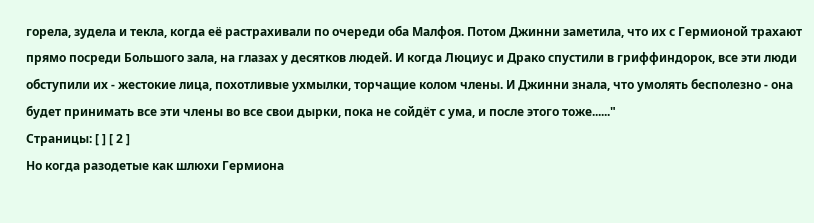горела, зудела и текла, когда её растрахивали по очереди оба Малфоя. Потом Джинни заметила, что их с Гермионой трахают прямо посреди Большого зала, на глазах у десятков людей. И когда Люциус и Драко спустили в гриффиндорок, все эти люди обступили их - жестокие лица, похотливые ухмылки, торчащие колом члены. И Джинни знала, что умолять бесполезно - она будет принимать все эти члены во все свои дырки, пока не сойдёт с ума, и после этого тоже......"
Страницы: [ ] [ 2 ]
Но когда разодетые как шлюхи Гермиона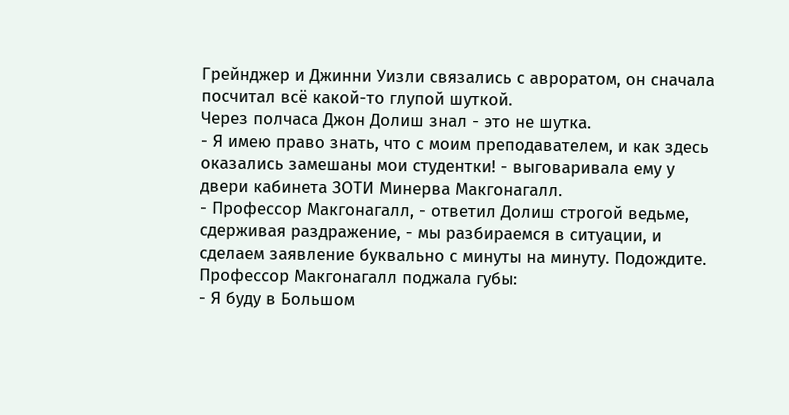Грейнджер и Джинни Уизли связались с авроратом, он сначала посчитал всё какой-то глупой шуткой.
Через полчаса Джон Долиш знал - это не шутка.
- Я имею право знать, что с моим преподавателем, и как здесь оказались замешаны мои студентки! - выговаривала ему у двери кабинета ЗОТИ Минерва Макгонагалл.
- Профессор Макгонагалл, - ответил Долиш строгой ведьме, сдерживая раздражение, - мы разбираемся в ситуации, и сделаем заявление буквально с минуты на минуту. Подождите.
Профессор Макгонагалл поджала губы:
- Я буду в Большом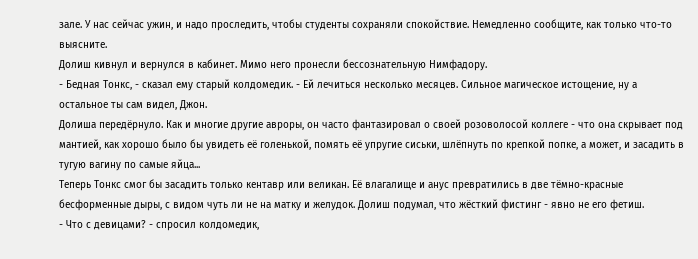зале. У нас сейчас ужин, и надо проследить, чтобы студенты сохраняли спокойствие. Немедленно сообщите, как только что-то выясните.
Долиш кивнул и вернулся в кабинет. Мимо него пронесли бессознательную Нимфадору.
- Бедная Тонкс, - сказал ему старый колдомедик. - Ей лечиться несколько месяцев. Сильное магическое истощение, ну а остальное ты сам видел, Джон.
Долиша передёрнуло. Как и многие другие авроры, он часто фантазировал о своей розоволосой коллеге - что она скрывает под мантией, как хорошо было бы увидеть её голенькой, помять её упругие сиськи, шлёпнуть по крепкой попке, а может, и засадить в тугую вагину по самые яйца...
Теперь Тонкс смог бы засадить только кентавр или великан. Её влагалище и анус превратились в две тёмно-красные бесформенные дыры, с видом чуть ли не на матку и желудок. Долиш подумал, что жёсткий фистинг - явно не его фетиш.
- Что с девицами? - спросил колдомедик,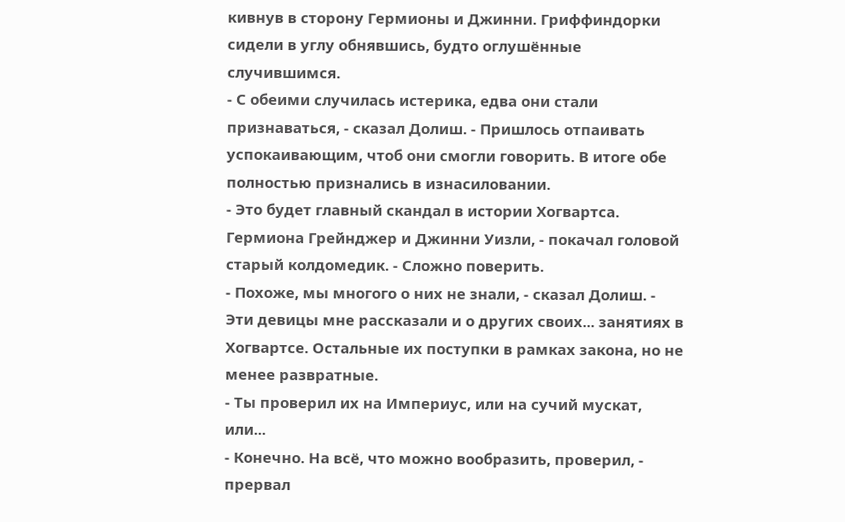кивнув в сторону Гермионы и Джинни. Гриффиндорки сидели в углу обнявшись, будто оглушённые случившимся.
- С обеими случилась истерика, едва они стали признаваться, - сказал Долиш. - Пришлось отпаивать успокаивающим, чтоб они смогли говорить. В итоге обе полностью признались в изнасиловании.
- Это будет главный скандал в истории Хогвартса. Гермиона Грейнджер и Джинни Уизли, - покачал головой старый колдомедик. - Сложно поверить.
- Похоже, мы многого о них не знали, - сказал Долиш. - Эти девицы мне рассказали и о других своих... занятиях в Хогвартсе. Остальные их поступки в рамках закона, но не менее развратные.
- Ты проверил их на Империус, или на сучий мускат, или...
- Конечно. На всё, что можно вообразить, проверил, - прервал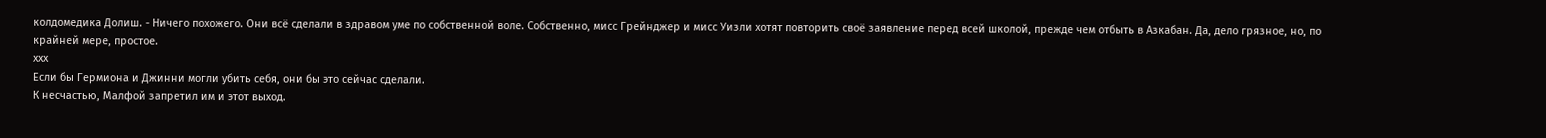колдомедика Долиш. - Ничего похожего. Они всё сделали в здравом уме по собственной воле. Собственно, мисс Грейнджер и мисс Уизли хотят повторить своё заявление перед всей школой, прежде чем отбыть в Азкабан. Да, дело грязное, но, по крайней мере, простое.
ххх
Если бы Гермиона и Джинни могли убить себя, они бы это сейчас сделали.
К несчастью, Малфой запретил им и этот выход.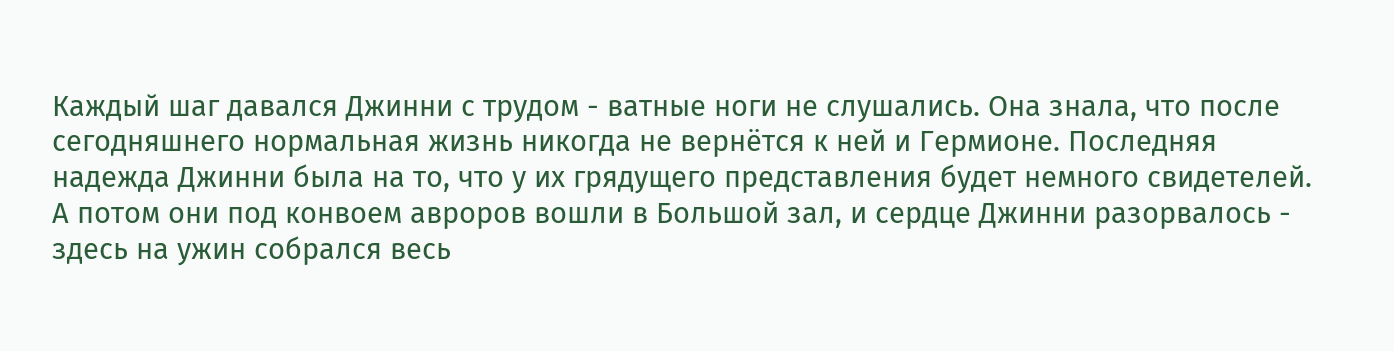Каждый шаг давался Джинни с трудом - ватные ноги не слушались. Она знала, что после сегодняшнего нормальная жизнь никогда не вернётся к ней и Гермионе. Последняя надежда Джинни была на то, что у их грядущего представления будет немного свидетелей.
А потом они под конвоем авроров вошли в Большой зал, и сердце Джинни разорвалось - здесь на ужин собрался весь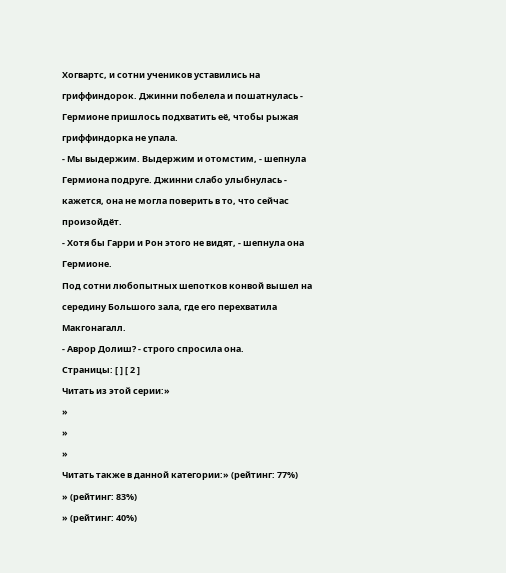Хогвартс, и сотни учеников уставились на гриффиндорок. Джинни побелела и пошатнулась - Гермионе пришлось подхватить её, чтобы рыжая гриффиндорка не упала.
- Мы выдержим. Выдержим и отомстим, - шепнула Гермиона подруге. Джинни слабо улыбнулась - кажется, она не могла поверить в то, что сейчас произойдёт.
- Хотя бы Гарри и Рон этого не видят, - шепнула она Гермионе.
Под сотни любопытных шепотков конвой вышел на середину Большого зала, где его перехватила Макгонагалл.
- Аврор Долиш? - строго спросила она.
Страницы: [ ] [ 2 ]
Читать из этой серии:»
»
»
»
Читать также в данной категории:» (рейтинг: 77%)
» (рейтинг: 83%)
» (рейтинг: 40%)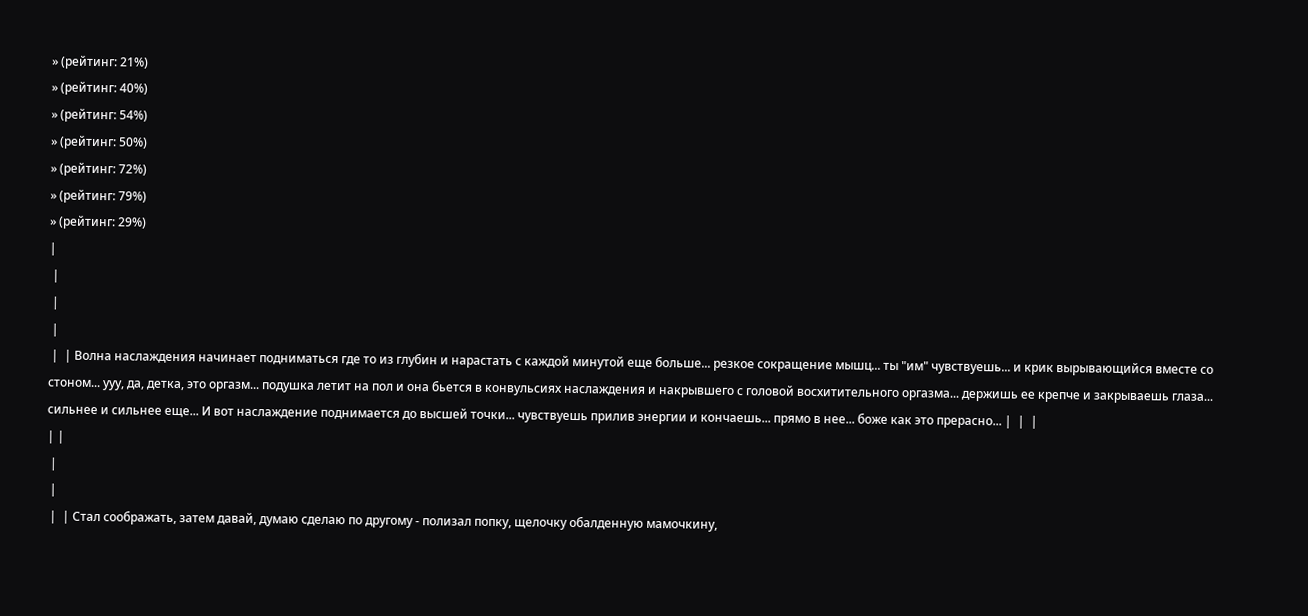» (рейтинг: 21%)
» (рейтинг: 40%)
» (рейтинг: 54%)
» (рейтинг: 50%)
» (рейтинг: 72%)
» (рейтинг: 79%)
» (рейтинг: 29%)
|
 |
 |
 |
 |  | Волна наслаждения начинает подниматься где то из глубин и нарастать с каждой минутой еще больше... резкое сокращение мышц... ты "им" чувствуешь... и крик вырывающийся вместе со стоном... ууу, да, детка, это оргазм... подушка летит на пол и она бьется в конвульсиях наслаждения и накрывшего с головой восхитительного оргазма... держишь ее крепче и закрываешь глаза... сильнее и сильнее еще... И вот наслаждение поднимается до высшей точки... чувствуешь прилив энергии и кончаешь... прямо в нее... боже как это прерасно... |  |  |
| |
 |
 |
 |  | Стал соображать, затем давай, думаю сделаю по другому - полизал попку, щелочку обалденную мамочкину,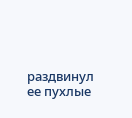раздвинул ее пухлые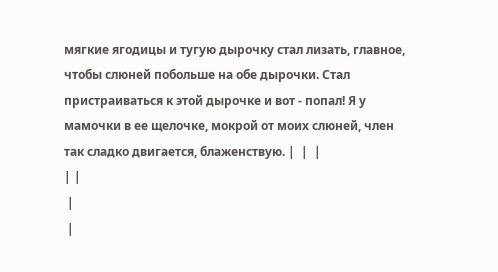мягкие ягодицы и тугую дырочку стал лизать, главное, чтобы слюней побольше на обе дырочки. Стал пристраиваться к этой дырочке и вот - попал! Я у мамочки в ее щелочке, мокрой от моих слюней, член так сладко двигается, блаженствую. |  |  |
| |
 |
 |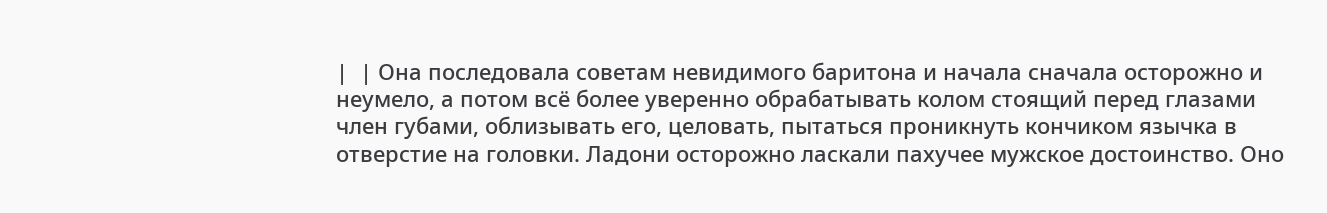|  | Она последовала советам невидимого баритона и начала сначала осторожно и неумело, а потом всё более уверенно обрабатывать колом стоящий перед глазами член губами, облизывать его, целовать, пытаться проникнуть кончиком язычка в отверстие на головки. Ладони осторожно ласкали пахучее мужское достоинство. Оно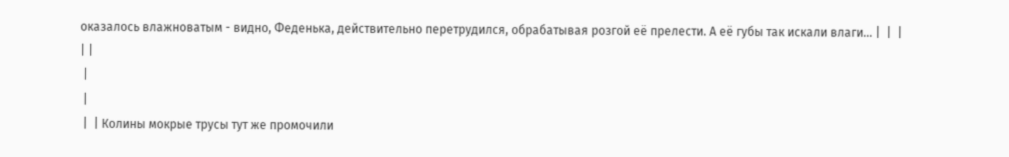оказалось влажноватым - видно, Феденька, действительно перетрудился, обрабатывая розгой её прелести. А её губы так искали влаги... |  |  |
| |
 |
 |
 |  | Колины мокрые трусы тут же промочили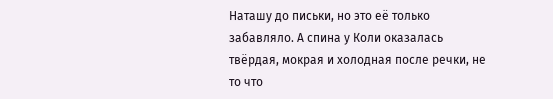Наташу до письки, но это её только забавляло. А спина у Коли оказалась твёрдая, мокрая и холодная после речки, не то что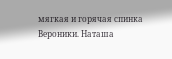мягкая и горячая спинка Вероники. Наташа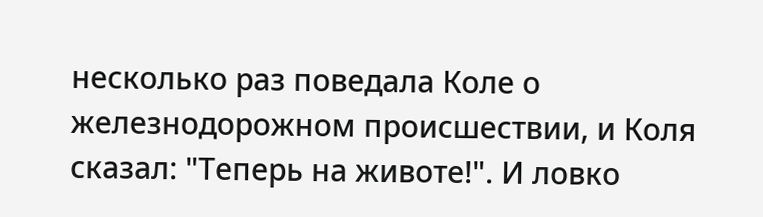несколько раз поведала Коле о железнодорожном происшествии, и Коля сказал: "Теперь на животе!". И ловко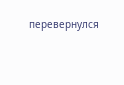перевернулся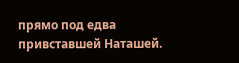прямо под едва привставшей Наташей.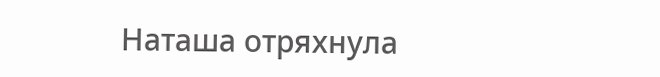Наташа отряхнула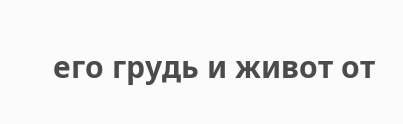его грудь и живот от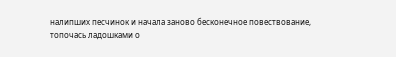налипших песчинок и начала заново бесконечное повествование, топочась ладошками о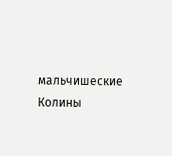мальчишеские Колины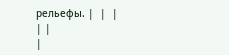рельефы. |  |  |
| |
|